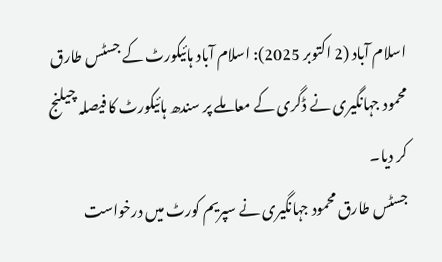اسلام آباد (2 اکتوبر 2025): اسلام آباد ہائیکورٹ کے جسٹس طارق محمود جہانگیری نے ڈگری کے معاملے پر سندھ ہائیکورٹ کا فیصلہ چیلنج کر دیا۔
جسٹس طارق محمود جہانگیری نے سپریم کورٹ میں درخواست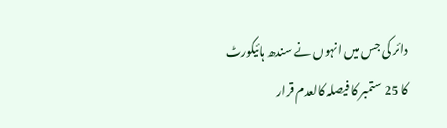دائر کی جس میں انہوں نے سندھ ہائیکورٹ کا 25 ستمبر کا فیصلہ کالعدم قرار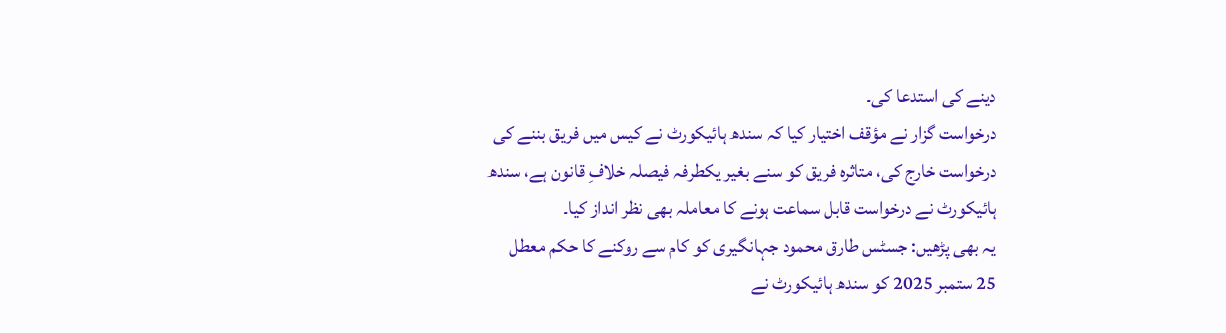دینے کی استدعا کی۔
درخواست گزار نے مؤقف اختیار کیا کہ سندھ ہائیکورٹ نے کیس میں فریق بننے کی درخواست خارج کی، متاثرہ فریق کو سنے بغیر یکطرفہ فیصلہ خلافِ قانون ہے، سندھ ہائیکورٹ نے درخواست قابل سماعت ہونے کا معاملہ بھی نظر انداز کیا۔
یہ بھی پڑھیں: جسٹس طارق محمود جہانگیری کو کام سے روکنے کا حکم معطل
25 ستمبر 2025 کو سندھ ہائیکورٹ نے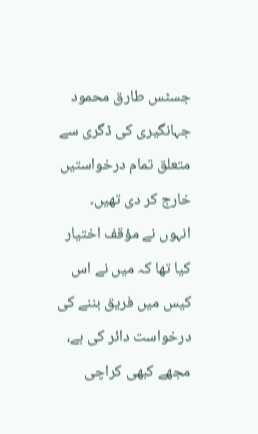جسٹس طارق محمود جہانگیری کی ڈگری سے متعلق تمام درخواستیں خارج کر دی تھیں۔
انہوں نے مؤقف اختیار کیا تھا کہ میں نے اس کیس میں فریق بننے کی درخواست دائر کی ہے، مجھے کبھی کراچی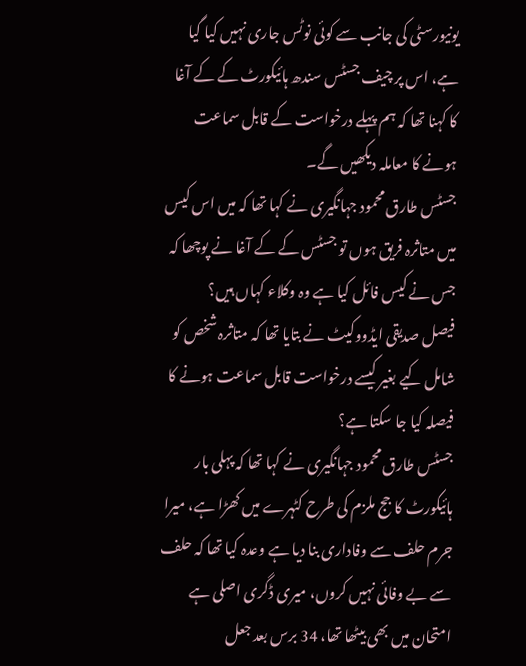یونیورسٹی کی جانب سے کوئی نوٹس جاری نہیں کیا گیا ہے، اس پر چیف جسٹس سندھ ہائیکورٹ کے کے آغا کا کہنا تھا کہ ہم پہلے درخواست کے قابل سماعت ہونے کا معاملہ دیکھیں گے۔
جسٹس طارق محمود جہانگیری نے کہا تھا کہ میں اس کیس میں متاثرہ فریق ہوں تو جسٹس کے کے آغا نے پوچھا کہ جس نے کیس فائل کیا ہے وہ وکلاء کہاں ہیں؟
فیصل صدیقی ایڈووکیٹ نے بتایا تھا کہ متاثرہ شخص کو شامل کیے بغیر کیسے درخواست قابل سماعت ہونے کا فیصلہ کیا جا سکتا ہے؟
جسٹس طارق محمود جہانگیری نے کہا تھا کہ پہلی بار ہائیکورٹ کا جج ملزم کی طرح کٹہرے میں کھڑا ہے، میرا جرم حلف سے وفاداری بنا دیا ہے وعدہ کیا تھا کہ حلف سے بے وفائی نہیں کروں، میری ڈگری اصلی ہے امتحان میں بھی بیٹھا تھا، 34 برس بعد جعل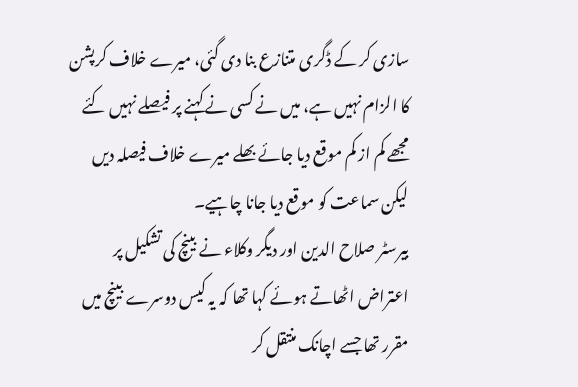سازی کر کے ڈگری متنازع بنا دی گئی، میرے خلاف کرپشن کا الزام نہیں ہے، میں نے کسی نے کہنے پر فیصلے نہیں کئے مجھے کم از کم موقع دیا جائے بھلے میرے خلاف فیصلہ دیں لیکن سماعت کو موقع دیا جانا چاہیے۔
بیرسٹر صلاح الدین اور دیگر وکلاء نے بینچ کی تشکیل پر اعتراض اٹھاتے ہوئے کہا تھا کہ یہ کیس دوسرے بینچ میں مقرر تھا جسے اچانک منتقل کر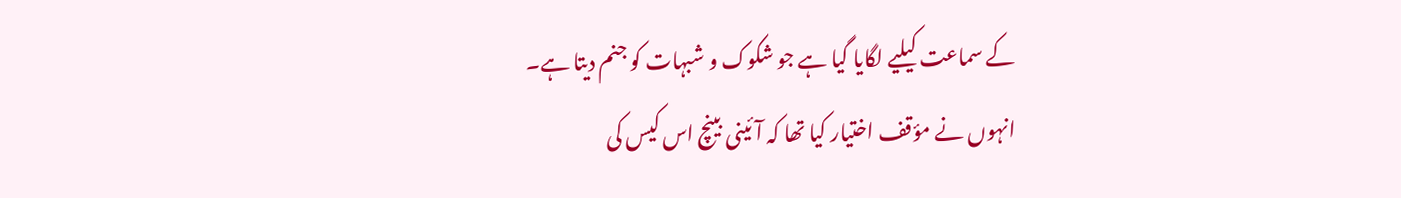کے سماعت کیلیے لگایا گیا ہے جو شکوک و شبہات کو جنم دیتا ہے۔
انہوں نے مؤقف اختیار کیا تھا کہ آئینی بینچ اس کیس کی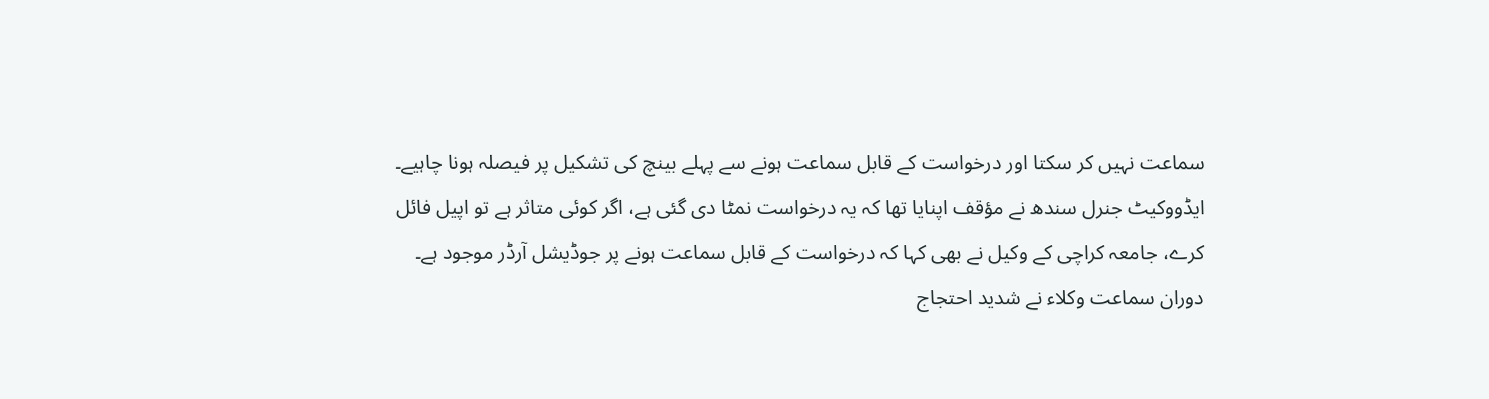سماعت نہیں کر سکتا اور درخواست کے قابل سماعت ہونے سے پہلے بینچ کی تشکیل پر فیصلہ ہونا چاہیے۔
ایڈووکیٹ جنرل سندھ نے مؤقف اپنایا تھا کہ یہ درخواست نمٹا دی گئی ہے، اگر کوئی متاثر ہے تو اپیل فائل کرے، جامعہ کراچی کے وکیل نے بھی کہا کہ درخواست کے قابل سماعت ہونے پر جوڈیشل آرڈر موجود ہے۔
دوران سماعت وکلاء نے شدید احتجاج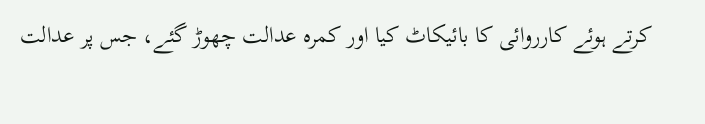کرتے ہوئے کارروائی کا بائیکاٹ کیا اور کمرہ عدالت چھوڑ گئے، جس پر عدالت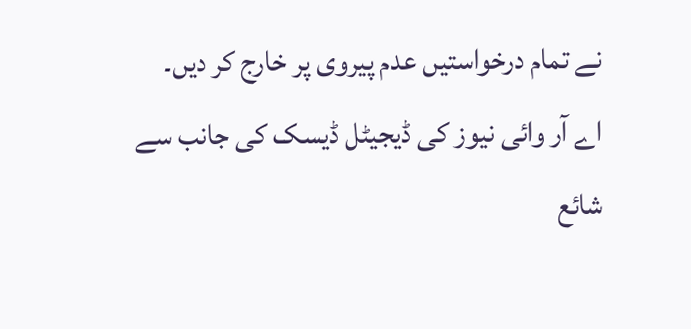نے تمام درخواستیں عدم پیروی پر خارج کر دیں۔
اے آر وائی نیوز کی ڈیجیٹل ڈیسک کی جانب سے شائع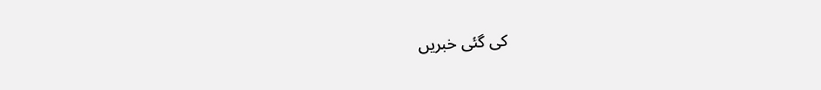کی گئی خبریں